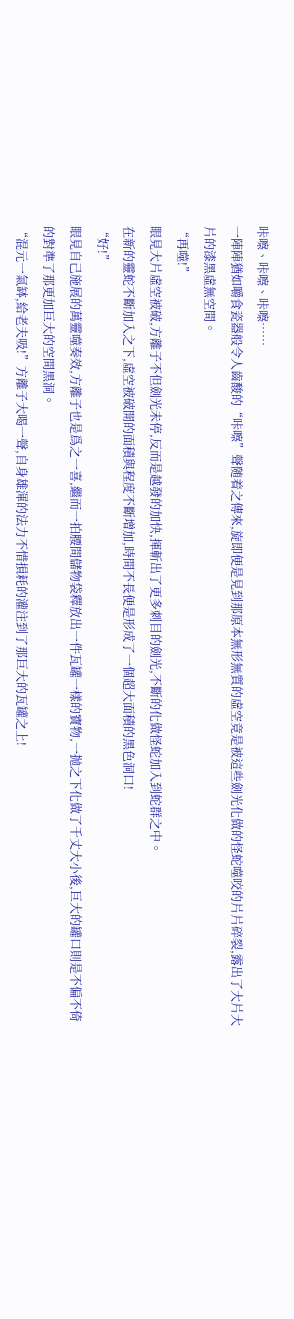咔嚓、咔嚓、咔嚓……
一陣陣猶如嚼食瓷器般令人齒酸的“咔嚓”聲随着之傳來,旋即便是見到那原本無形無質的虛空竟是被這些劍光化做的怪蛇噬咬的片片碎裂,露出了大片大片的漆黑虛無空間。
“再噬!”
眼見大片虛空被破,方離子不但劍光未停,反而是越發的加快,揮斬出了更多刺目的劍光,不斷的化做怪蛇加入到蛇群之中。
在新的靈蛇不斷加入之下,虛空被破開的面積與程度不斷增加,時間不長便是形成了一個超大面積的黑色洞口!
“好!”
眼見自己施展的萬靈噬奏效,方離子也是爲之一喜,繼而一拍腰間儲物袋釋放出一件瓦罐一樣的寶物,一抛之下化做了千丈大小後,巨大的罐口則是不偏不倚的對準了那更加巨大的空間黑洞。
“混元一氣缽,給老夫吸!”方離子大喝一聲,自身雄渾的法力不惜損耗的灌注到了那巨大的瓦罐之上!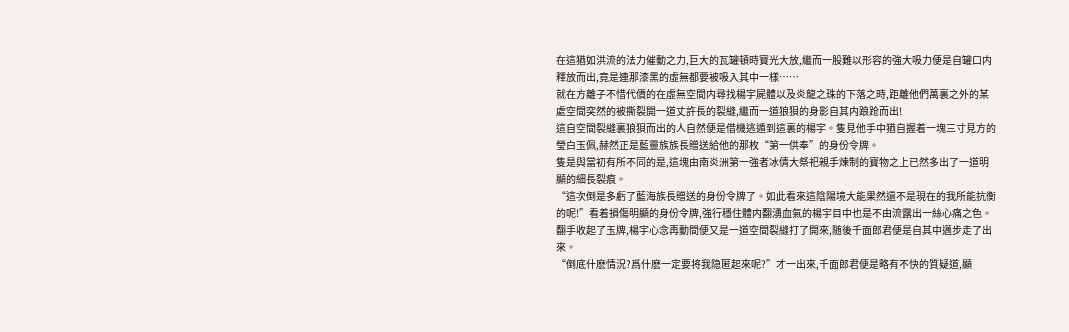在這猶如洪流的法力催動之力,巨大的瓦罐頓時寶光大放,繼而一股難以形容的強大吸力便是自罐口内釋放而出,竟是連那漆黑的虛無都要被吸入其中一樣……
就在方離子不惜代價的在虛無空間内尋找楊宇屍體以及炎龍之珠的下落之時,距離他們萬裏之外的某處空間突然的被撕裂開一道丈許長的裂縫,繼而一道狼狽的身影自其内踉跄而出!
這自空間裂縫裏狼狽而出的人自然便是借機逃遁到這裏的楊宇。隻見他手中猶自握着一塊三寸見方的瑩白玉佩,赫然正是藍靈族族長贈送給他的那枚“第一供奉”的身份令牌。
隻是與當初有所不同的是,這塊由南炎洲第一強者冰倩大祭祀親手煉制的寶物之上已然多出了一道明顯的細長裂痕。
“這次倒是多虧了藍海族長贈送的身份令牌了。如此看來這陰陽境大能果然還不是現在的我所能抗衡的呢!”看着損傷明顯的身份令牌,強行穩住體内翻湧血氣的楊宇目中也是不由流露出一絲心痛之色。
翻手收起了玉牌,楊宇心念再動間便又是一道空間裂縫打了開來,随後千面郎君便是自其中邁步走了出來。
“倒底什麽情況?爲什麽一定要将我隐匿起來呢?”才一出來,千面郎君便是略有不快的質疑道,顯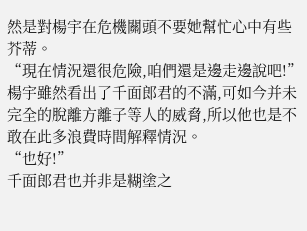然是對楊宇在危機關頭不要她幫忙心中有些芥蒂。
“現在情況還很危險,咱們還是邊走邊說吧!”楊宇雖然看出了千面郎君的不滿,可如今并未完全的脫離方離子等人的威脅,所以他也是不敢在此多浪費時間解釋情況。
“也好!”
千面郎君也并非是糊塗之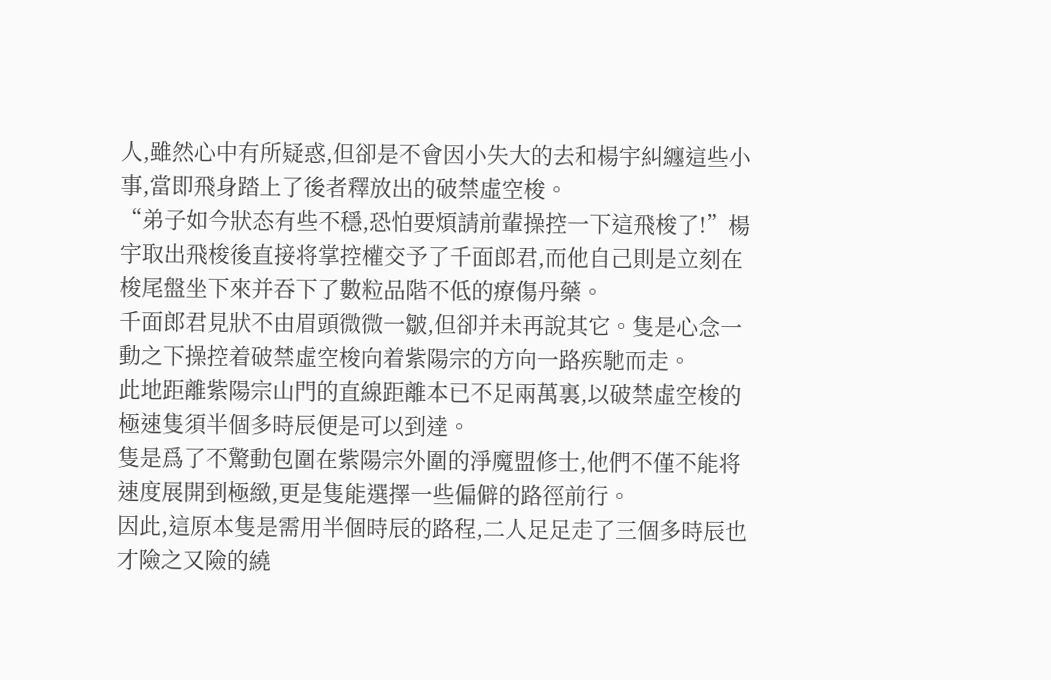人,雖然心中有所疑惑,但卻是不會因小失大的去和楊宇糾纏這些小事,當即飛身踏上了後者釋放出的破禁虛空梭。
“弟子如今狀态有些不穩,恐怕要煩請前輩操控一下這飛梭了!”楊宇取出飛梭後直接将掌控權交予了千面郎君,而他自己則是立刻在梭尾盤坐下來并吞下了數粒品階不低的療傷丹藥。
千面郎君見狀不由眉頭微微一皺,但卻并未再說其它。隻是心念一動之下操控着破禁虛空梭向着紫陽宗的方向一路疾馳而走。
此地距離紫陽宗山門的直線距離本已不足兩萬裏,以破禁虛空梭的極速隻須半個多時辰便是可以到達。
隻是爲了不驚動包圍在紫陽宗外圍的淨魔盟修士,他們不僅不能将速度展開到極緻,更是隻能選擇一些偏僻的路徑前行。
因此,這原本隻是需用半個時辰的路程,二人足足走了三個多時辰也才險之又險的繞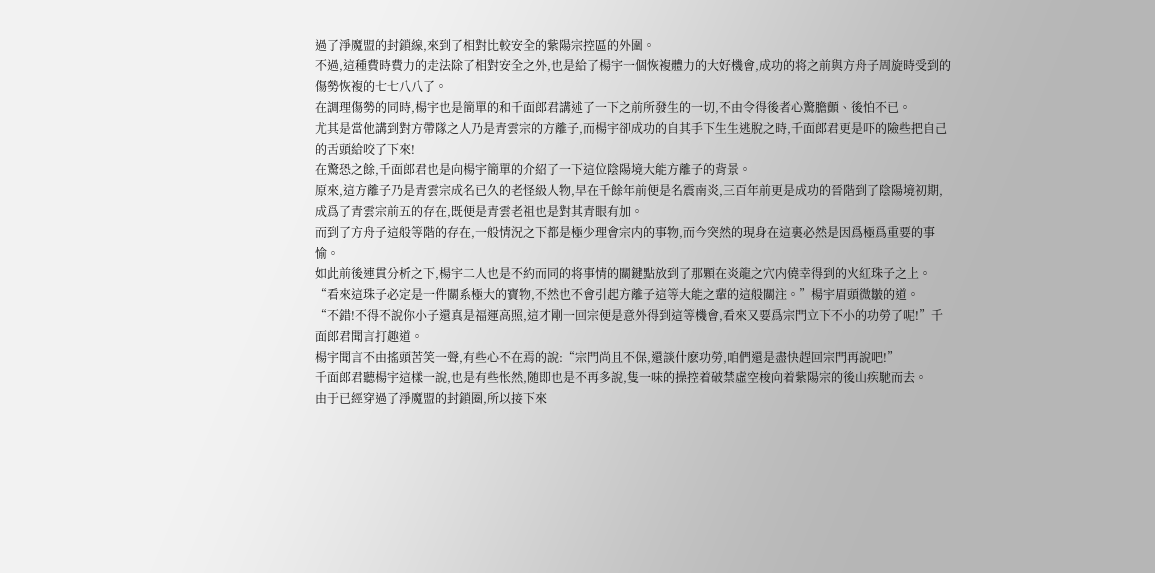過了淨魔盟的封鎖線,來到了相對比較安全的紫陽宗控區的外圍。
不過,這種費時費力的走法除了相對安全之外,也是給了楊宇一個恢複體力的大好機會,成功的将之前與方舟子周旋時受到的傷勢恢複的七七八八了。
在調理傷勢的同時,楊宇也是簡單的和千面郎君講述了一下之前所發生的一切,不由令得後者心驚膽顫、後怕不已。
尤其是當他講到對方帶隊之人乃是青雲宗的方離子,而楊宇卻成功的自其手下生生逃脫之時,千面郎君更是吓的險些把自己的舌頭給咬了下來!
在驚恐之餘,千面郎君也是向楊宇簡單的介紹了一下這位陰陽境大能方離子的背景。
原來,這方離子乃是青雲宗成名已久的老怪級人物,早在千餘年前便是名震南炎,三百年前更是成功的晉階到了陰陽境初期,成爲了青雲宗前五的存在,既便是青雲老祖也是對其青眼有加。
而到了方舟子這般等階的存在,一般情況之下都是極少理會宗内的事物,而今突然的現身在這裏必然是因爲極爲重要的事愉。
如此前後連貫分析之下,楊宇二人也是不約而同的将事情的關鍵點放到了那顆在炎龍之穴内僥幸得到的火紅珠子之上。
“看來這珠子必定是一件關系極大的寶物,不然也不會引起方離子這等大能之輩的這般關注。”楊宇眉頭微皺的道。
“不錯!不得不說你小子還真是福運高照,這才剛一回宗便是意外得到這等機會,看來又要爲宗門立下不小的功勞了呢!”千面郎君聞言打趣道。
楊宇聞言不由搖頭苦笑一聲,有些心不在焉的說:“宗門尚且不保,還談什麽功勞,咱們還是盡快趕回宗門再說吧!”
千面郎君聽楊宇這樣一說,也是有些怅然,随即也是不再多說,隻一味的操控着破禁虛空梭向着紫陽宗的後山疾馳而去。
由于已經穿過了淨魔盟的封鎖圈,所以接下來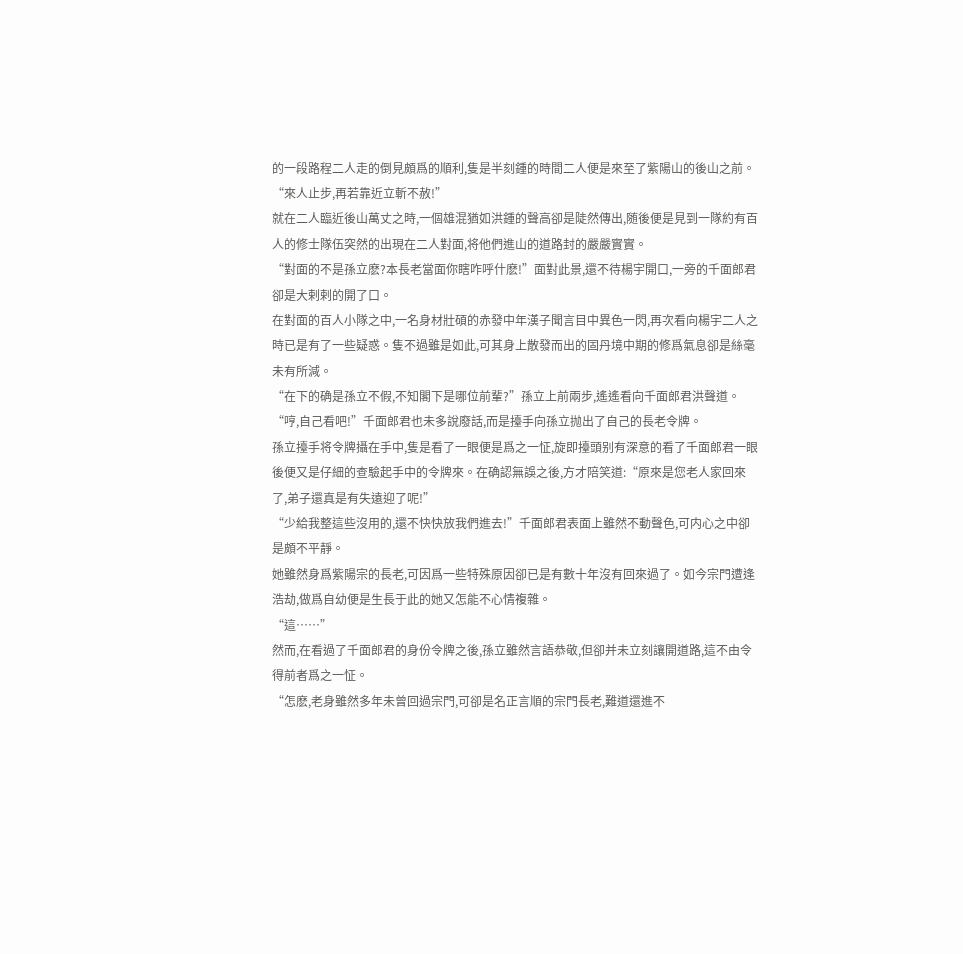的一段路程二人走的倒見頗爲的順利,隻是半刻鍾的時間二人便是來至了紫陽山的後山之前。
“來人止步,再若靠近立斬不赦!”
就在二人臨近後山萬丈之時,一個雄混猶如洪鍾的聲高卻是陡然傳出,随後便是見到一隊約有百人的修士隊伍突然的出現在二人對面,将他們進山的道路封的嚴嚴實實。
“對面的不是孫立麽?本長老當面你瞎咋呼什麽!”面對此景,還不待楊宇開口,一旁的千面郎君卻是大剌剌的開了口。
在對面的百人小隊之中,一名身材壯碩的赤發中年漢子聞言目中異色一閃,再次看向楊宇二人之時已是有了一些疑惑。隻不過雖是如此,可其身上散發而出的固丹境中期的修爲氣息卻是絲毫未有所減。
“在下的确是孫立不假,不知閣下是哪位前輩?”孫立上前兩步,遙遙看向千面郎君洪聲道。
“哼,自己看吧!”千面郎君也未多說廢話,而是擡手向孫立抛出了自己的長老令牌。
孫立擡手将令牌攝在手中,隻是看了一眼便是爲之一怔,旋即擡頭别有深意的看了千面郎君一眼後便又是仔細的查驗起手中的令牌來。在确認無誤之後,方才陪笑道:“原來是您老人家回來了,弟子還真是有失遠迎了呢!”
“少給我整這些沒用的,還不快快放我們進去!”千面郎君表面上雖然不動聲色,可内心之中卻是頗不平靜。
她雖然身爲紫陽宗的長老,可因爲一些特殊原因卻已是有數十年沒有回來過了。如今宗門遭逢浩劫,做爲自幼便是生長于此的她又怎能不心情複雜。
“這……”
然而,在看過了千面郎君的身份令牌之後,孫立雖然言語恭敬,但卻并未立刻讓開道路,這不由令得前者爲之一怔。
“怎麽,老身雖然多年未曾回過宗門,可卻是名正言順的宗門長老,難道還進不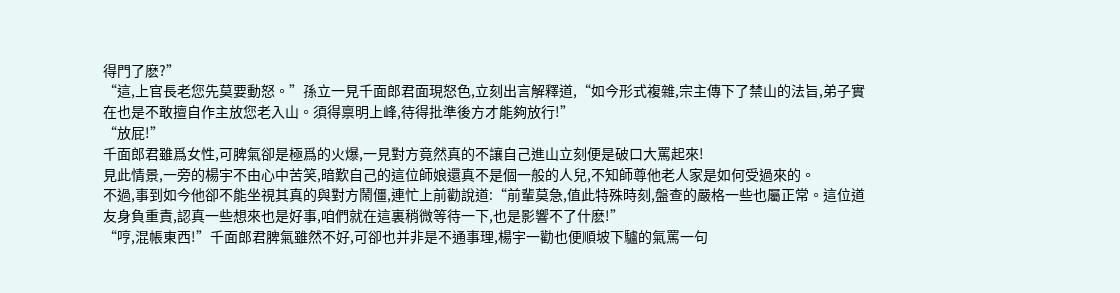得門了麽?”
“這,上官長老您先莫要動怒。”孫立一見千面郎君面現怒色,立刻出言解釋道,“如今形式複雜,宗主傳下了禁山的法旨,弟子實在也是不敢擅自作主放您老入山。須得禀明上峰,待得批準後方才能夠放行!”
“放屁!”
千面郎君雖爲女性,可脾氣卻是極爲的火爆,一見對方竟然真的不讓自己進山立刻便是破口大罵起來!
見此情景,一旁的楊宇不由心中苦笑,暗歎自己的這位師娘還真不是個一般的人兒,不知師尊他老人家是如何受過來的。
不過,事到如今他卻不能坐視其真的與對方鬧僵,連忙上前勸說道:“前輩莫急,值此特殊時刻,盤查的嚴格一些也屬正常。這位道友身負重責,認真一些想來也是好事,咱們就在這裏稍微等待一下,也是影響不了什麽!”
“哼,混帳東西!”千面郎君脾氣雖然不好,可卻也并非是不通事理,楊宇一勸也便順坡下驢的氣罵一句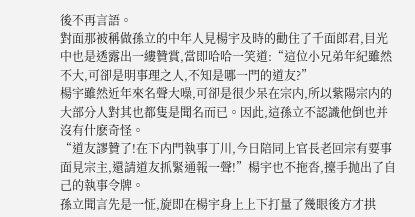後不再言語。
對面那被稱做孫立的中年人見楊宇及時的勸住了千面郎君,目光中也是透露出一縷贊賞,當即哈哈一笑道:“這位小兄弟年紀雖然不大,可卻是明事理之人,不知是哪一門的道友?”
楊宇雖然近年來名聲大噪,可卻是很少呆在宗内,所以紫陽宗内的大部分人對其也都隻是聞名而已。因此,這孫立不認識他倒也并沒有什麽奇怪。
“道友謬贊了!在下内門執事丁川,今日陪同上官長老回宗有要事面見宗主,還請道友抓緊通報一聲!”楊宇也不拖沓,擡手抛出了自己的執事令牌。
孫立聞言先是一怔,旋即在楊宇身上上下打量了幾眼後方才拱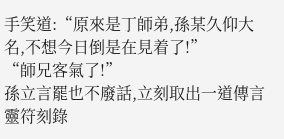手笑道:“原來是丁師弟,孫某久仰大名,不想今日倒是在見着了!”
“師兄客氣了!”
孫立言罷也不廢話,立刻取出一道傳言靈符刻錄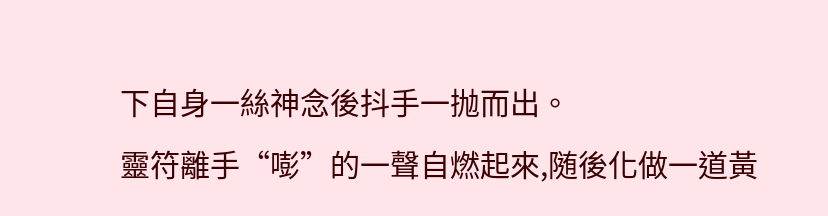下自身一絲神念後抖手一抛而出。
靈符離手“嘭”的一聲自燃起來,随後化做一道黃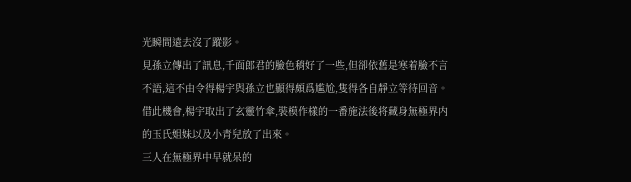光瞬間遠去沒了蹤影。
見孫立傳出了訊息,千面郎君的臉色稍好了一些,但卻依舊是寒着臉不言不語,這不由令得楊宇與孫立也顯得頗爲尴尬,隻得各自靜立等待回音。
借此機會,楊宇取出了玄靈竹傘,裝模作樣的一番施法後将藏身無極界内的玉氏姐妹以及小青兒放了出來。
三人在無極界中早就呆的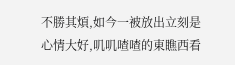不勝其煩,如今一被放出立刻是心情大好,叽叽喳喳的東瞧西看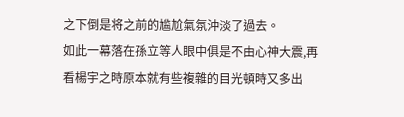之下倒是将之前的尴尬氣氛沖淡了過去。
如此一幕落在孫立等人眼中俱是不由心神大震,再看楊宇之時原本就有些複雜的目光頓時又多出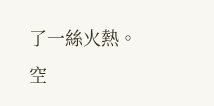了一絲火熱。
空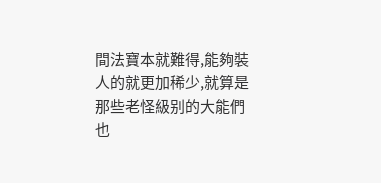間法寶本就難得,能夠裝人的就更加稀少,就算是那些老怪級别的大能們也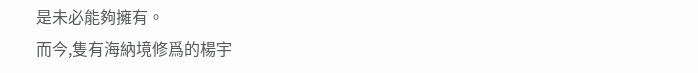是未必能夠擁有。
而今,隻有海納境修爲的楊宇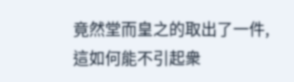竟然堂而皇之的取出了一件,這如何能不引起衆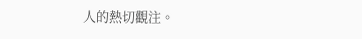人的熱切觀注。